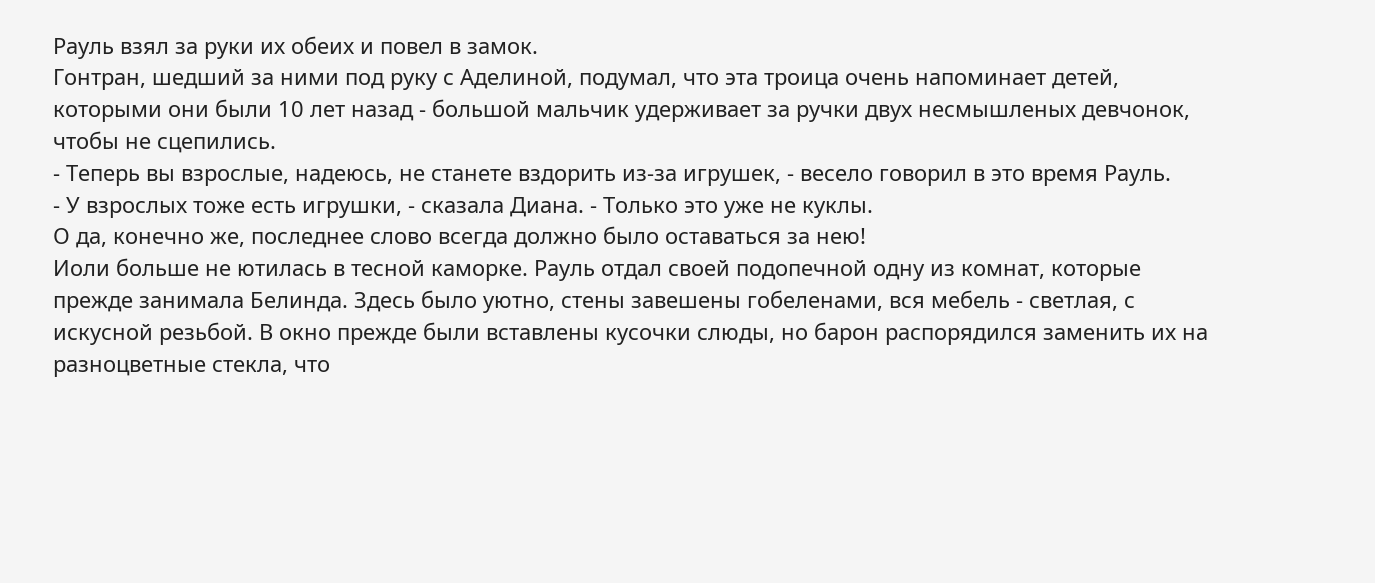Рауль взял за руки их обеих и повел в замок.
Гонтран, шедший за ними под руку с Аделиной, подумал, что эта троица очень напоминает детей, которыми они были 10 лет назад - большой мальчик удерживает за ручки двух несмышленых девчонок, чтобы не сцепились.
- Теперь вы взрослые, надеюсь, не станете вздорить из-за игрушек, - весело говорил в это время Рауль.
- У взрослых тоже есть игрушки, - сказала Диана. - Только это уже не куклы.
О да, конечно же, последнее слово всегда должно было оставаться за нею!
Иоли больше не ютилась в тесной каморке. Рауль отдал своей подопечной одну из комнат, которые прежде занимала Белинда. Здесь было уютно, стены завешены гобеленами, вся мебель - светлая, с искусной резьбой. В окно прежде были вставлены кусочки слюды, но барон распорядился заменить их на разноцветные стекла, что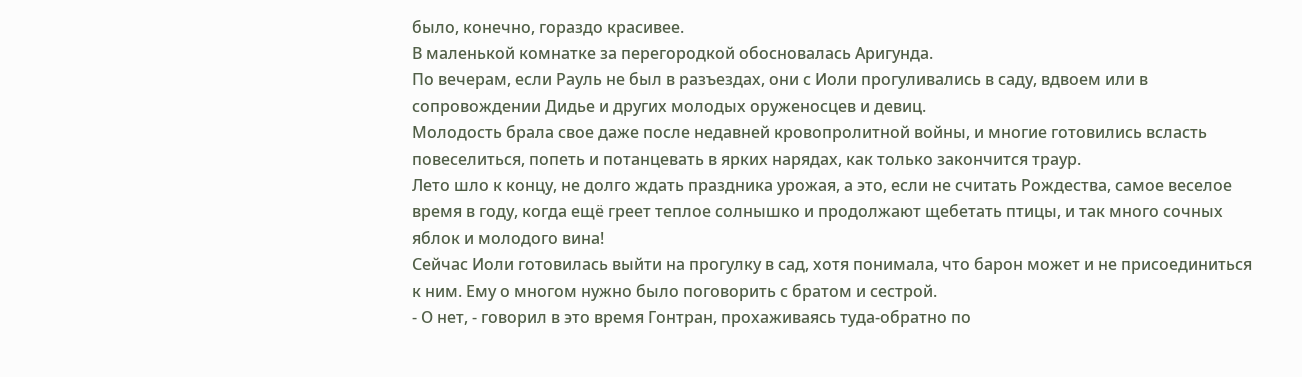было, конечно, гораздо красивее.
В маленькой комнатке за перегородкой обосновалась Аригунда.
По вечерам, если Рауль не был в разъездах, они с Иоли прогуливались в саду, вдвоем или в сопровождении Дидье и других молодых оруженосцев и девиц.
Молодость брала свое даже после недавней кровопролитной войны, и многие готовились всласть повеселиться, попеть и потанцевать в ярких нарядах, как только закончится траур.
Лето шло к концу, не долго ждать праздника урожая, а это, если не считать Рождества, самое веселое время в году, когда ещё греет теплое солнышко и продолжают щебетать птицы, и так много сочных яблок и молодого вина!
Сейчас Иоли готовилась выйти на прогулку в сад, хотя понимала, что барон может и не присоединиться к ним. Ему о многом нужно было поговорить с братом и сестрой.
- О нет, - говорил в это время Гонтран, прохаживаясь туда-обратно по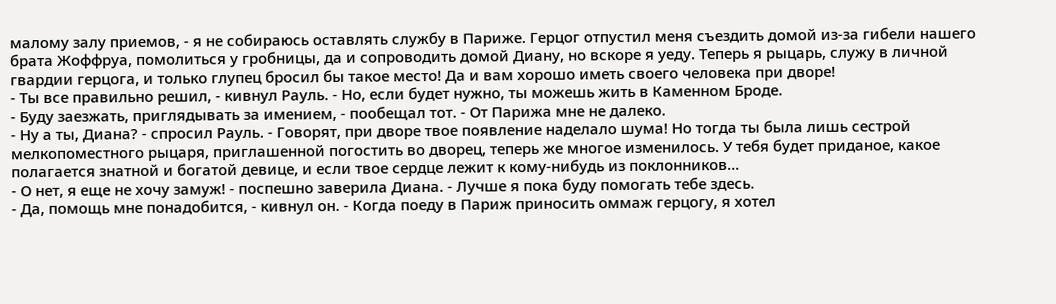малому залу приемов, - я не собираюсь оставлять службу в Париже. Герцог отпустил меня съездить домой из-за гибели нашего брата Жоффруа, помолиться у гробницы, да и сопроводить домой Диану, но вскоре я уеду. Теперь я рыцарь, служу в личной гвардии герцога, и только глупец бросил бы такое место! Да и вам хорошо иметь своего человека при дворе!
- Ты все правильно решил, - кивнул Рауль. - Но, если будет нужно, ты можешь жить в Каменном Броде.
- Буду заезжать, приглядывать за имением, - пообещал тот. - От Парижа мне не далеко.
- Ну а ты, Диана? - спросил Рауль. - Говорят, при дворе твое появление наделало шума! Но тогда ты была лишь сестрой мелкопоместного рыцаря, приглашенной погостить во дворец, теперь же многое изменилось. У тебя будет приданое, какое полагается знатной и богатой девице, и если твое сердце лежит к кому-нибудь из поклонников...
- О нет, я еще не хочу замуж! - поспешно заверила Диана. - Лучше я пока буду помогать тебе здесь.
- Да, помощь мне понадобится, - кивнул он. - Когда поеду в Париж приносить оммаж герцогу, я хотел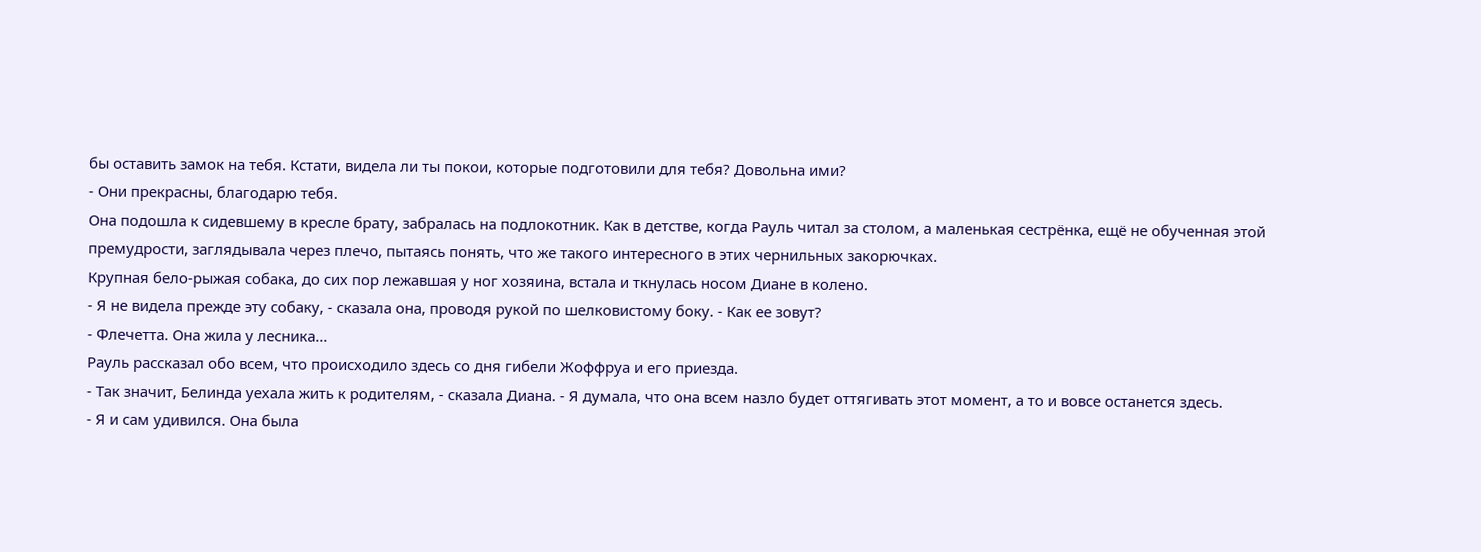бы оставить замок на тебя. Кстати, видела ли ты покои, которые подготовили для тебя? Довольна ими?
- Они прекрасны, благодарю тебя.
Она подошла к сидевшему в кресле брату, забралась на подлокотник. Как в детстве, когда Рауль читал за столом, а маленькая сестрёнка, ещё не обученная этой премудрости, заглядывала через плечо, пытаясь понять, что же такого интересного в этих чернильных закорючках.
Крупная бело-рыжая собака, до сих пор лежавшая у ног хозяина, встала и ткнулась носом Диане в колено.
- Я не видела прежде эту собаку, - сказала она, проводя рукой по шелковистому боку. - Как ее зовут?
- Флечетта. Она жила у лесника...
Рауль рассказал обо всем, что происходило здесь со дня гибели Жоффруа и его приезда.
- Так значит, Белинда уехала жить к родителям, - сказала Диана. - Я думала, что она всем назло будет оттягивать этот момент, а то и вовсе останется здесь.
- Я и сам удивился. Она была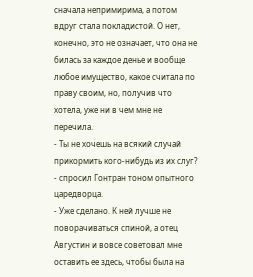сначала непримирима, а потом вдруг стала покладистой. О нет, конечно, это не означает, что она не билась за каждое денье и вообще любое имущество, какое считала по праву своим, но, получив что хотела, уже ни в чем мне не перечила.
- Ты не хочешь на всякий случай прикормить кого-нибудь из их слуг? - спросил Гонтран тоном опытного царедворца.
- Уже сделано. К ней лучше не поворачиваться спиной, а отец Августин и вовсе советовал мне оставить ее здесь, чтобы была на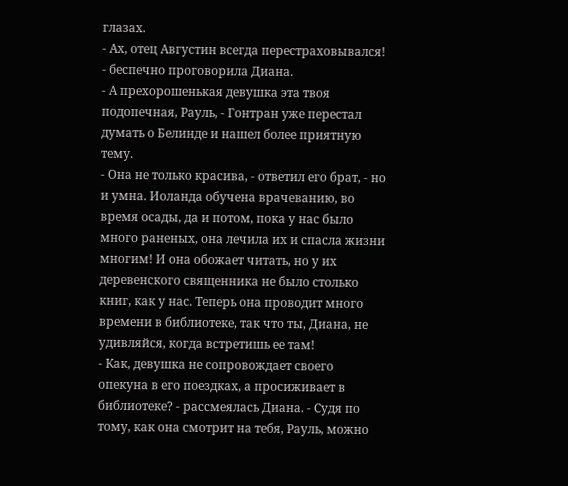глазах.
- Ах, отец Августин всегда перестраховывался! - беспечно проговорила Диана.
- А прехорошенькая девушка эта твоя подопечная, Рауль, - Гонтран уже перестал думать о Белинде и нашел более приятную тему.
- Она не только красива, - ответил его брат, - но и умна. Иоланда обучена врачеванию, во время осады, да и потом, пока у нас было много раненых, она лечила их и спасла жизни многим! И она обожает читать, но у их деревенского священника не было столько книг, как у нас. Теперь она проводит много времени в библиотеке, так что ты, Диана, не удивляйся, когда встретишь ее там!
- Как, девушка не сопровождает своего опекуна в его поездках, а просиживает в библиотеке? - рассмеялась Диана. - Судя по тому, как она смотрит на тебя, Рауль, можно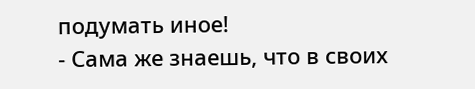подумать иное!
- Сама же знаешь, что в своих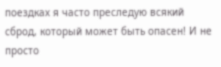поездках я часто преследую всякий сброд, который может быть опасен! И не просто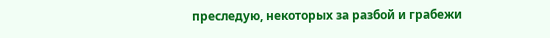преследую, некоторых за разбой и грабежи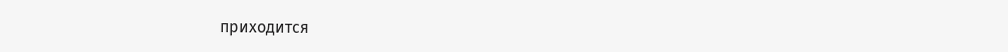приходится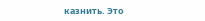казнить. Это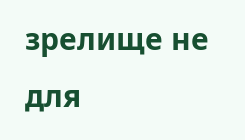зрелище не для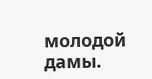молодой дамы.